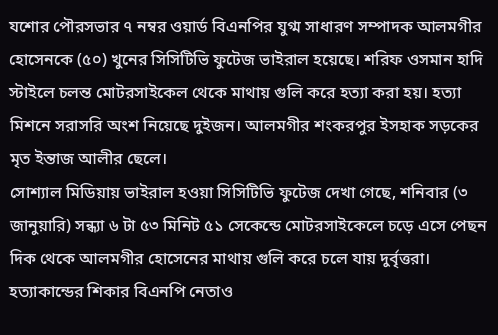যশোর পৌরসভার ৭ নম্বর ওয়ার্ড বিএনপির যুগ্ম সাধারণ সম্পাদক আলমগীর হোসেনকে (৫০) খুনের সিসিটিভি ফুটেজ ভাইরাল হয়েছে। শরিফ ওসমান হাদি স্টাইলে চলন্ত মোটরসাইকেল থেকে মাথায় গুলি করে হত্যা করা হয়। হত্যা মিশনে সরাসরি অংশ নিয়েছে দুইজন। আলমগীর শংকরপুর ইসহাক সড়কের মৃত ইন্তাজ আলীর ছেলে।
সোশ্যাল মিডিয়ায় ভাইরাল হওয়া সিসিটিভি ফুটেজ দেখা গেছে, শনিবার (৩ জানুয়ারি) সন্ধ্যা ৬ টা ৫৩ মিনিট ৫১ সেকেন্ডে মোটরসাইকেলে চড়ে এসে পেছন দিক থেকে আলমগীর হোসেনের মাথায় গুলি করে চলে যায় দুর্বৃত্তরা। হত্যাকান্ডের শিকার বিএনপি নেতাও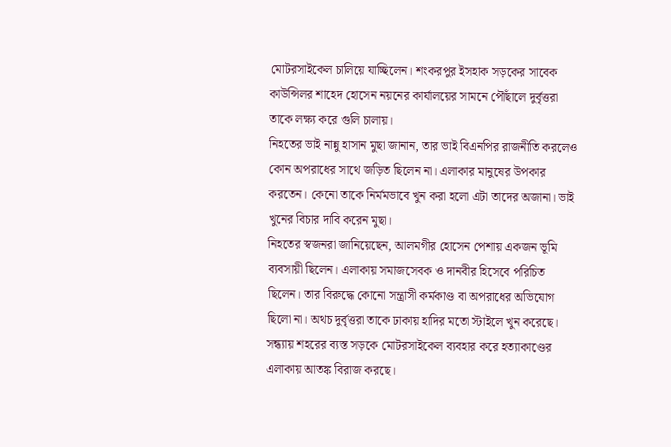মোটরসাইকেল চালিয়ে যাচ্ছিলেন। শংকরপুর ইসহাক সড়কের সাবেক কাউন্সিলর শাহেদ হোসেন নয়নের কার্যালয়ের সামনে পৌঁছালে দুর্বৃত্তরা তাকে লক্ষ্য করে গুলি চালায়।
নিহতের ভাই নান্নু হাসান মুছা জানান, তার ভাই বিএনপির রাজনীতি করলেও কোন অপরাধের সাথে জড়িত ছিলেন না। এলাকার মানুষের উপকার করতেন। কেনো তাকে নির্মমভাবে খুন করা হলো এটা তাদের অজানা। ভাই খুনের বিচার দাবি করেন মুছা।
নিহতের স্বজনরা জানিয়েছেন, আলমগীর হোসেন পেশায় একজন ভূমি ব্যবসায়ী ছিলেন। এলাকায় সমাজসেবক ও দানবীর হিসেবে পরিচিত ছিলেন। তার বিরুদ্ধে কোনো সন্ত্রাসী কর্মকাণ্ড বা অপরাধের অভিযোগ ছিলো না। অথচ দুর্বৃত্তরা তাকে ঢাকায় হাদির মতো স্টাইলে খুন করেছে। সন্ধ্যায় শহরের ব্যস্ত সড়কে মোটরসাইকেল ব্যবহার করে হত্যাকাণ্ডের এলাকায় আতঙ্ক বিরাজ করছে।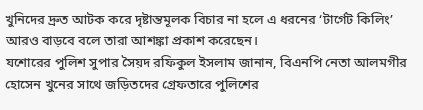খুনিদের দ্রুত আটক করে দৃষ্টান্তমূলক বিচার না হলে এ ধরনের ‘টার্গেট কিলিং’ আরও বাড়বে বলে তারা আশঙ্কা প্রকাশ করেছেন।
যশোরের পুলিশ সুপার সৈয়দ রফিকুল ইসলাম জানান, বিএনপি নেতা আলমগীর হোসেন খুনের সাথে জড়িতদের গ্রেফতারে পুলিশের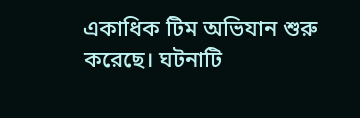একাধিক টিম অভিযান শুরু করেছে। ঘটনাটি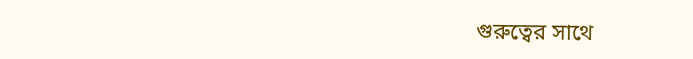গুরুত্বের সাথে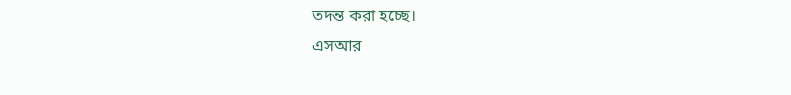তদন্ত করা হচ্ছে।
এসআর